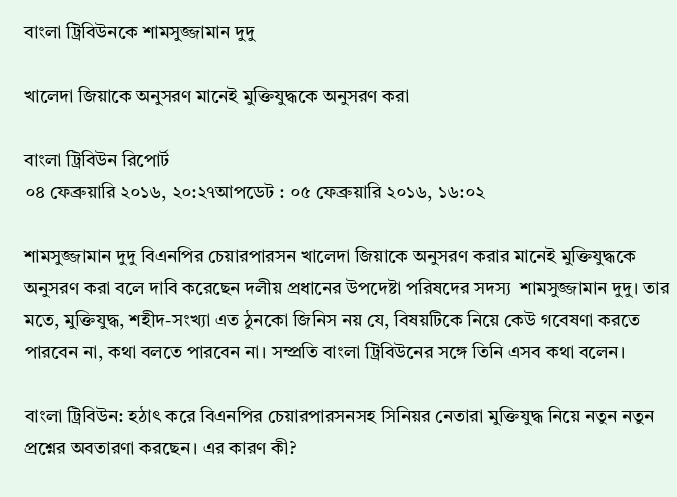বাংলা ট্রিবিউনকে শামসুজ্জামান দুদু

খালেদা জিয়াকে অনুসরণ মানেই মুক্তিযুদ্ধকে অনুসরণ করা

বাংলা ট্রিবিউন রিপোর্ট
০৪ ফেব্রুয়ারি ২০১৬, ২০:২৭আপডেট : ০৫ ফেব্রুয়ারি ২০১৬, ১৬:০২

শামসুজ্জামান দুদু বিএনপির চেয়ারপারসন খালেদা জিয়াকে অনুসরণ করার মানেই মুক্তিযুদ্ধকে অনুসরণ করা বলে দাবি করেছেন দলীয় প্রধানের উপদেষ্টা পরিষদের সদস্য  শামসুজ্জামান দুদু। তার মতে, মুক্তিযুদ্ধ, শহীদ-সংখ্যা এত ঠুনকো জিনিস নয় যে, বিষয়টিকে নিয়ে কেউ গবেষণা করতে পারবেন না, কথা বলতে পারবেন না। সম্প্রতি বাংলা ট্রিবিউনের সঙ্গে তিনি এসব কথা বলেন।

বাংলা ট্রিবিউন: হঠাৎ করে বিএনপির চেয়ারপারসনসহ সিনিয়র নেতারা মুক্তিযুদ্ধ নিয়ে নতুন নতুন প্রশ্নের অবতারণা করছেন। এর কারণ কী?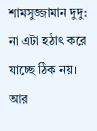শামসুজ্জামান দুদু:  না এটা হঠাৎ করে যাচ্ছে ঠিক নয়। আর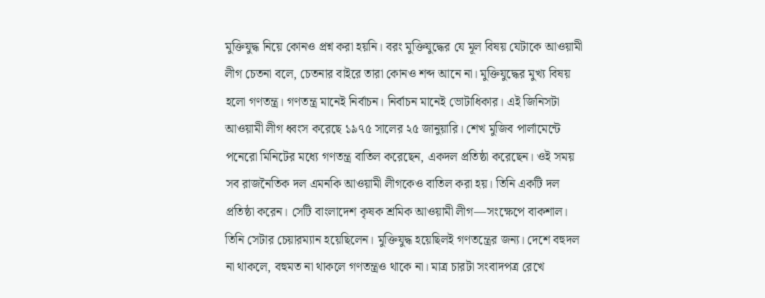মুক্তিযুদ্ধ নিয়ে কোনও প্রশ্ন করা হয়নি। বরং মুক্তিযুদ্ধের যে মূল বিষয় যেটাকে আওয়ামী লীগ চেতনা বলে, চেতনার বাইরে তারা কোনও শব্দ আনে না। মুক্তিযুদ্ধের মুখ্য বিষয় হলো গণতন্ত্র। গণতন্ত্র মানেই নির্বাচন। নির্বাচন মানেই ভোটাধিকার। এই জিনিসটা আওয়ামী লীগ ধ্বংস করেছে ১৯৭৫ সালের ২৫ জানুয়ারি। শেখ মুজিব পার্লামেন্টে পনেরো মিনিটের মধ্যে গণতন্ত্র বাতিল করেছেন, একদল প্রতিষ্ঠা করেছেন। ওই সময় সব রাজনৈতিক দল এমনকি আওয়ামী লীগকেও বাতিল করা হয়। তিনি একটি দল প্রতিষ্ঠা করেন। সেটি বাংলাদেশ কৃষক শ্রমিক আওয়ামী লীগ—সংক্ষেপে বাকশাল। তিনি সেটার চেয়ারম্যান হয়েছিলেন। মুক্তিযুদ্ধ হয়েছিলই গণতন্ত্রের জন্য। দেশে বহুদল না থাকলে, বহুমত না থাকলে গণতন্ত্রও থাকে না। মাত্র চারটা সংবাদপত্র রেখে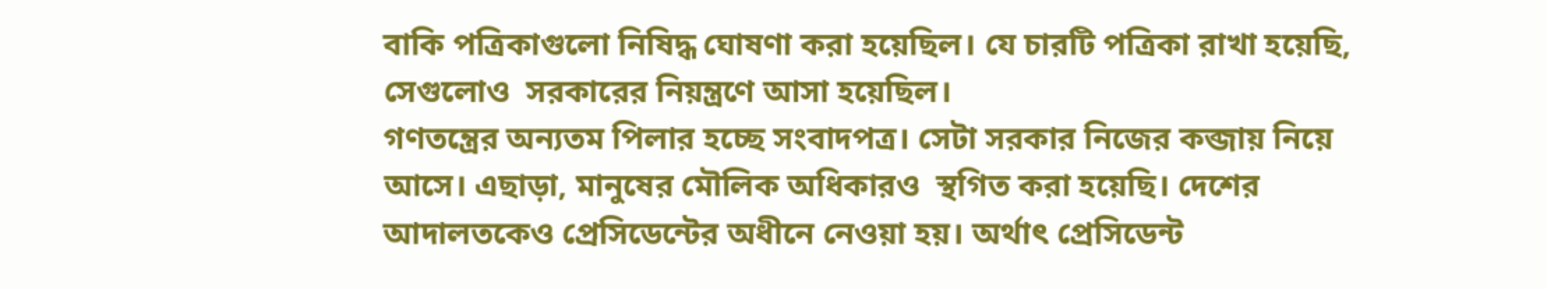বাকি পত্রিকাগুলো নিষিদ্ধ ঘোষণা করা হয়েছিল। যে চারটি পত্রিকা রাখা হয়েছি, সেগুলোও  সরকারের নিয়ন্ত্রণে আসা হয়েছিল।
গণতন্ত্রের অন্যতম পিলার হচ্ছে সংবাদপত্র। সেটা সরকার নিজের কব্জায় নিয়ে আসে। এছাড়া, মানুষের মৌলিক অধিকারও  স্থগিত করা হয়েছি। দেশের আদালতকেও প্রেসিডেন্টের অধীনে নেওয়া হয়। অর্থাৎ প্রেসিডেন্ট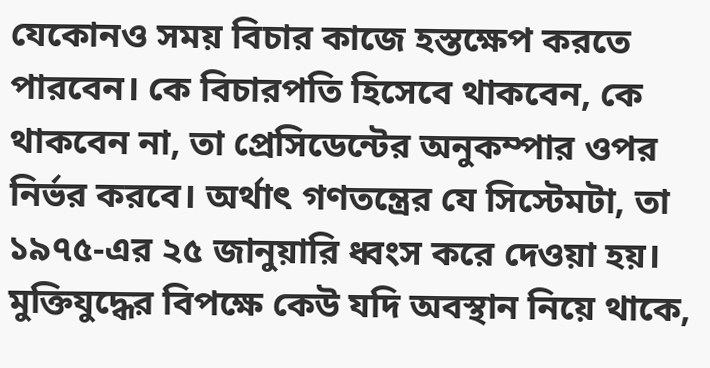যেকোনও সময় বিচার কাজে হস্তক্ষেপ করতে পারবেন। কে বিচারপতি হিসেবে থাকবেন, কে থাকবেন না, তা প্রেসিডেন্টের অনুকম্পার ওপর নির্ভর করবে। অর্থাৎ গণতন্ত্রের যে সিস্টেমটা, তা ১৯৭৫-এর ২৫ জানুয়ারি ধ্বংস করে দেওয়া হয়। মুক্তিযুদ্ধের বিপক্ষে কেউ যদি অবস্থান নিয়ে থাকে,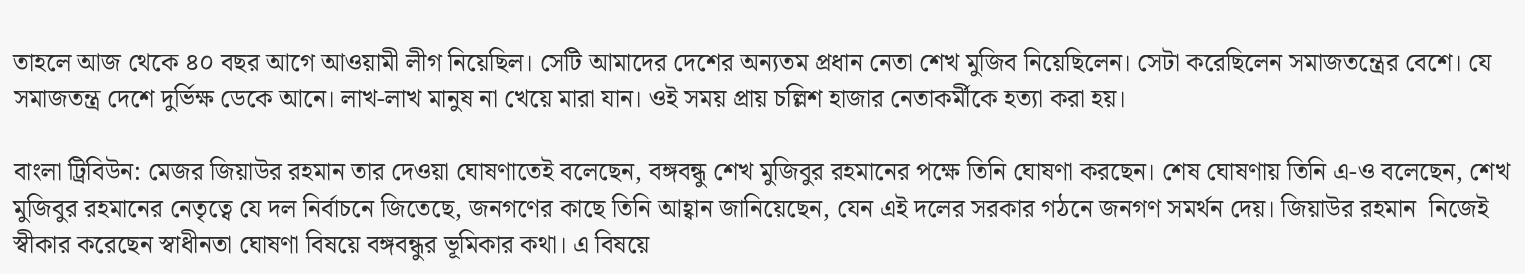তাহলে আজ থেকে ৪০ বছর আগে আওয়ামী লীগ নিয়েছিল। সেটি আমাদের দেশের অন্যতম প্রধান নেতা শেখ মুজিব নিয়েছিলেন। সেটা করেছিলেন সমাজতন্ত্রের বেশে। যে সমাজতন্ত্র দেশে দুর্ভিক্ষ ডেকে আনে। লাখ-লাখ মানুষ না খেয়ে মারা যান। ওই সময় প্রায় চল্লিশ হাজার নেতাকর্মীকে হত্যা করা হয়।

বাংলা ট্রিবিউন: মেজর জিয়াউর রহমান তার দেওয়া ঘোষণাতেই বলেছেন, বঙ্গবন্ধু শেখ মুজিবুর রহমানের পক্ষে তিনি ঘোষণা করছেন। শেষ ঘোষণায় তিনি এ-ও বলেছেন, শেখ মুজিবুর রহমানের নেতৃত্বে যে দল নির্বাচনে জিতেছে, জনগণের কাছে তিনি আহ্বান জানিয়েছেন, যেন এই দলের সরকার গঠনে জনগণ সমর্থন দেয়। জিয়াউর রহমান  নিজেই স্বীকার করেছেন স্বাধীনতা ঘোষণা বিষয়ে বঙ্গবন্ধুর ভূমিকার কথা। এ বিষয়ে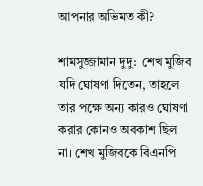আপনার অভিমত কী?

শামসুজ্জামান দুদু:  শেখ মুজিব যদি ঘোষণা দিতেন, তাহলে তার পক্ষে অন্য কারও ঘোষণা করার কোনও অবকাশ ছিল না। শেখ মুজিবকে বিএনপি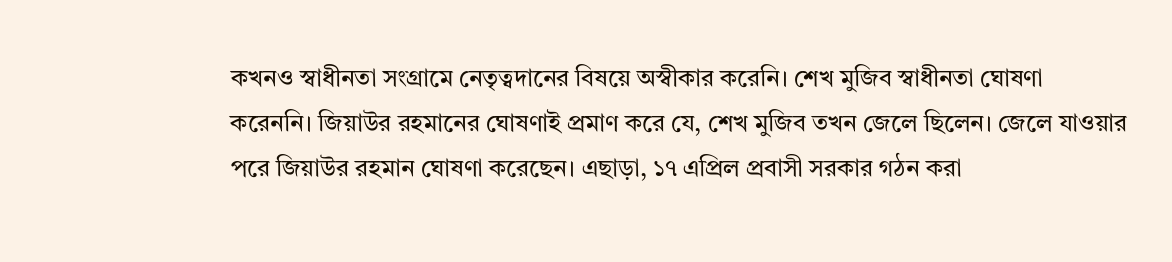কখনও স্বাধীনতা সংগ্রামে নেতৃত্বদানের বিষয়ে অস্বীকার করেনি। শেখ মুজিব স্বাধীনতা ঘোষণা করেননি। জিয়াউর রহমানের ঘোষণাই প্রমাণ করে যে, শেখ মুজিব তখন জেলে ছিলেন। জেলে যাওয়ার পরে জিয়াউর রহমান ঘোষণা করেছেন। এছাড়া, ১৭ এপ্রিল প্রবাসী সরকার গঠন করা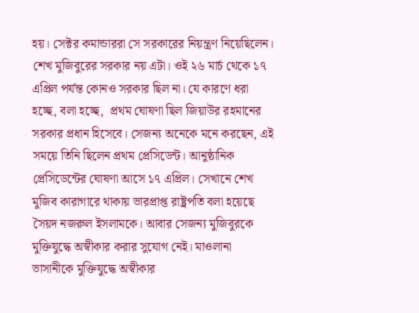হয়। সেক্টর কমান্ডাররা সে সরকারের নিয়ন্ত্রণ নিয়েছিলেন। শেখ মুজিবুরের সরকার নয় এটা। ওই ২৬ মার্চ থেকে ১৭ এপ্রিল পর্যন্ত কোনও সরকার ছিল না। যে কারণে ধরা হচ্ছে, বলা হচ্ছে,  প্রথম ঘোষণা ছিল জিয়াউর রহমানের সরকার প্রধান হিসেবে। সেজন্য অনেকে মনে করছেন, এই সময়ে তিনি ছিলেন প্রথম প্রেসিডেন্ট। আনুষ্ঠানিক প্রেসিডেন্টের ঘোষণা আসে ১৭ এপ্রিল। সেখানে শেখ মুজিব কারাগারে থাকায় ভারপ্রাপ্ত রাষ্ট্রপতি বলা হয়েছে সৈয়দ নজরুল ইসলামকে। আবার সেজন্য মুজিবুরকে মুক্তিযুদ্ধে অস্বীকার করার সুযোগ নেই। মাওলানা ভাসানীকে মুক্তিযুদ্ধে অস্বীকার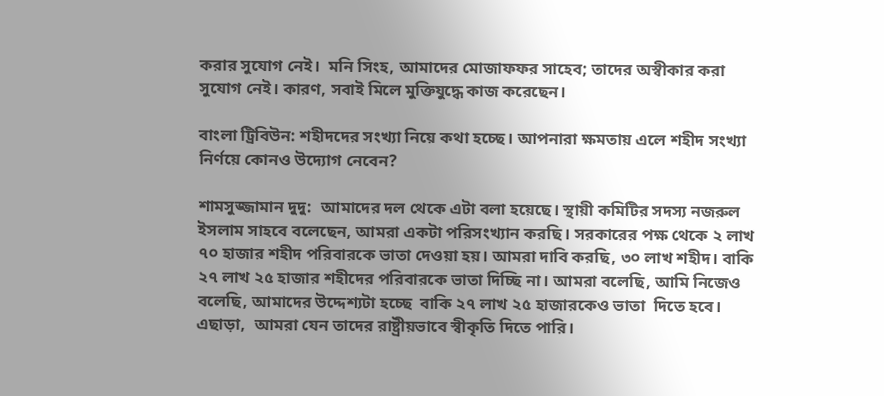করার সুযোগ নেই।  মনি সিংহ, আমাদের মোজাফফর সাহেব; তাদের অস্বীকার করা সুযোগ নেই। কারণ, সবাই মিলে মুক্তিযুদ্ধে কাজ করেছেন।

বাংলা ট্রিবিউন: শহীদদের সংখ্যা নিয়ে কথা হচ্ছে। আপনারা ক্ষমতায় এলে শহীদ সংখ্যা নির্ণয়ে কোনও উদ্যোগ নেবেন?

শামসুজ্জামান দুদু:  আমাদের দল থেকে এটা বলা হয়েছে। স্থায়ী কমিটির সদস্য নজরুল ইসলাম সাহবে বলেছেন, আমরা একটা পরিসংখ্যান করছি। সরকারের পক্ষ থেকে ২ লাখ ৭০ হাজার শহীদ পরিবারকে ভাতা দেওয়া হয়। আমরা দাবি করছি, ৩০ লাখ শহীদ। বাকি ২৭ লাখ ২৫ হাজার শহীদের পরিবারকে ভাতা দিচ্ছি না। আমরা বলেছি, আমি নিজেও বলেছি, আমাদের উদ্দেশ্যটা হচ্ছে  বাকি ২৭ লাখ ২৫ হাজারকেও ভাতা  দিতে হবে।  এছাড়া,  আমরা যেন তাদের রাষ্ট্রীয়ভাবে স্বীকৃতি দিতে পারি।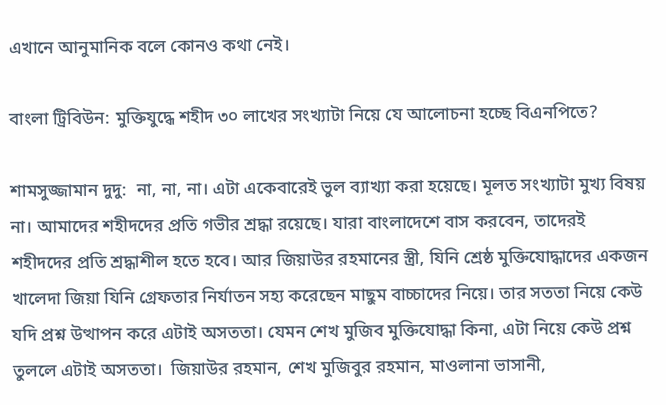এখানে আনুমানিক বলে কোনও কথা নেই।

বাংলা ট্রিবিউন: মুক্তিযুদ্ধে শহীদ ৩০ লাখের সংখ্যাটা নিয়ে যে আলোচনা হচ্ছে বিএনপিতে?

শামসুজ্জামান দুদু:  না, না, না। এটা একেবারেই ভুল ব্যাখ্যা করা হয়েছে। মূলত সংখ্যাটা মুখ্য বিষয় না। আমাদের শহীদদের প্রতি গভীর শ্রদ্ধা রয়েছে। যারা বাংলাদেশে বাস করবেন, তাদেরই শহীদদের প্রতি শ্রদ্ধাশীল হতে হবে। আর জিয়াউর রহমানের স্ত্রী, যিনি শ্রেষ্ঠ মুক্তিযোদ্ধাদের একজন খালেদা জিয়া যিনি গ্রেফতার নির্যাতন সহ্য করেছেন মাছুম বাচ্চাদের নিয়ে। তার সততা নিয়ে কেউ যদি প্রশ্ন উত্থাপন করে এটাই অসততা। যেমন শেখ মুজিব মুক্তিযোদ্ধা কিনা, এটা নিয়ে কেউ প্রশ্ন তুললে এটাই অসততা।  জিয়াউর রহমান, শেখ মুজিবুর রহমান, মাওলানা ভাসানী,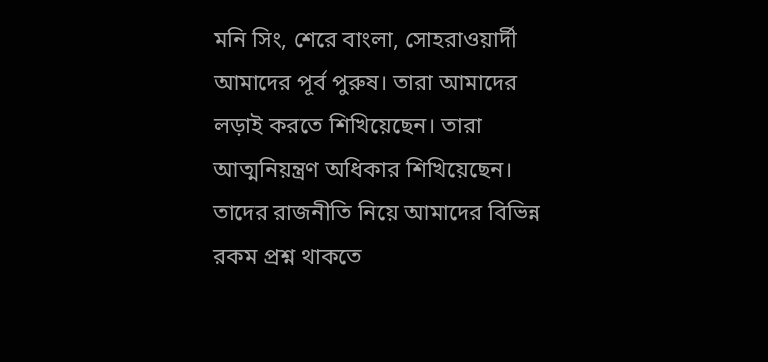মনি সিং, শেরে বাংলা, সোহরাওয়ার্দী আমাদের পূর্ব পুরুষ। তারা আমাদের লড়াই করতে শিখিয়েছেন। তারা আত্মনিয়ন্ত্রণ অধিকার শিখিয়েছেন। তাদের রাজনীতি নিয়ে আমাদের বিভিন্ন রকম প্রশ্ন থাকতে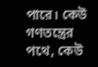পারে। কেউ গণতন্ত্রের পথে, কেউ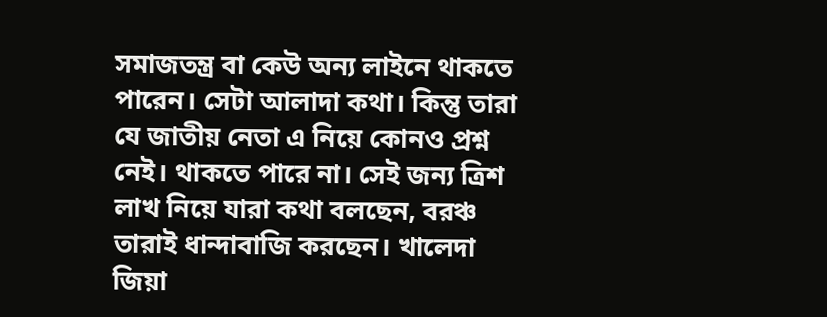সমাজতন্ত্র বা কেউ অন্য লাইনে থাকতে পারেন। সেটা আলাদা কথা। কিন্তু তারা যে জাতীয় নেতা এ নিয়ে কোনও প্রশ্ন নেই। থাকতে পারে না। সেই জন্য ত্রিশ লাখ নিয়ে যারা কথা বলছেন, বরঞ্চ তারাই ধান্দাবাজি করছেন। খালেদা জিয়া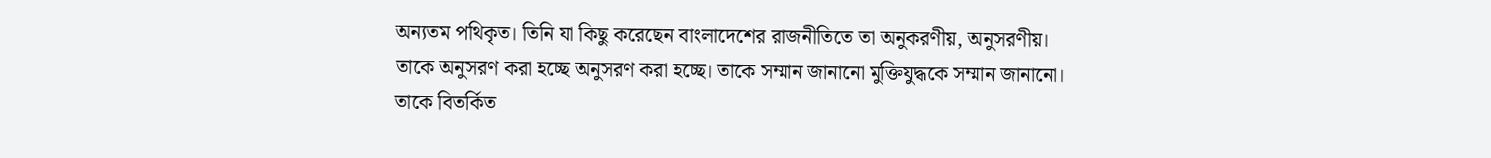অন্যতম পথিকৃত। তিনি যা কিছু করেছেন বাংলাদেশের রাজনীতিতে তা অনুকরণীয়, অনুসরণীয়। তাকে অনুসরণ করা হচ্ছে অনুসরণ করা হচ্ছে। তাকে সম্মান জানানো মুক্তিযুদ্ধকে সম্মান জানানো। তাকে বিতর্কিত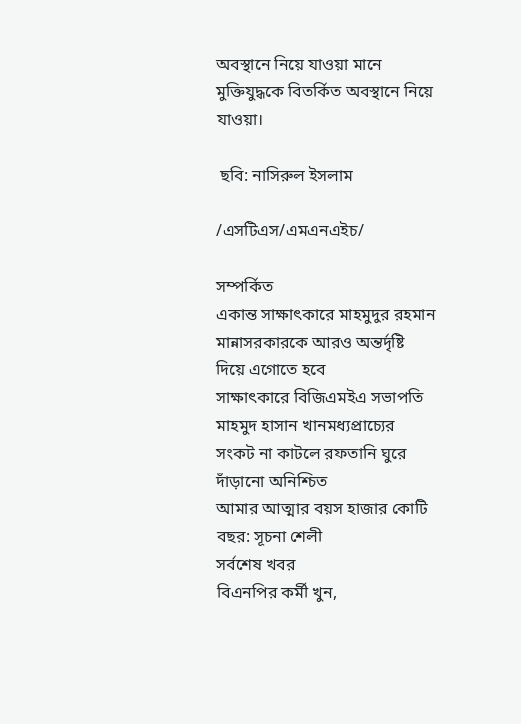অবস্থানে নিয়ে যাওয়া মানে মুক্তিযুদ্ধকে বিতর্কিত অবস্থানে নিয়ে যাওয়া।

 ছবি: নাসিরুল ইসলাম

/এসটিএস/এমএনএইচ/

সম্পর্কিত
একান্ত সাক্ষাৎকারে মাহমুদুর রহমান মান্নাসরকারকে আরও অন্তর্দৃষ্টি দিয়ে এগোতে হবে
সাক্ষাৎকারে বিজিএমইএ সভাপতি মাহমুদ হাসান খানমধ্যপ্রাচ্যের সংকট না কাটলে রফতানি ঘুরে দাঁড়ানো অনিশ্চিত
আমার আত্মার বয়স হাজার কোটি বছর: সূচনা শেলী
সর্বশেষ খবর
বিএনপির কর্মী খুন,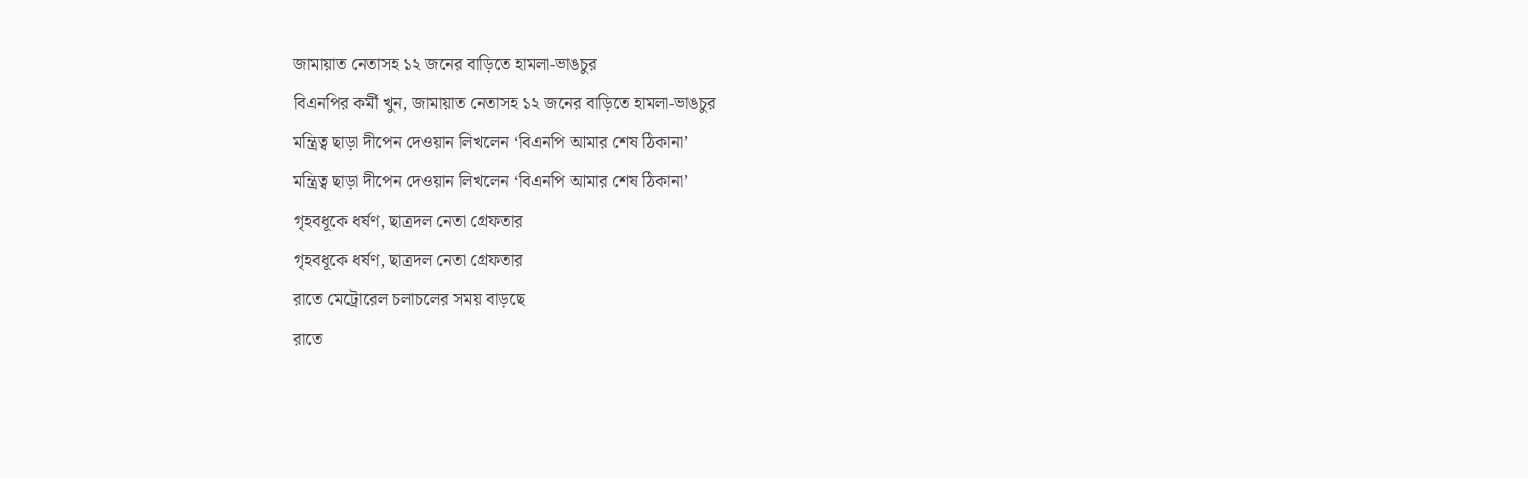জামায়াত নেতাসহ ১২ জনের বাড়িতে হামলা-ভাঙচুর
বিএনপির কর্মী খুন, জামায়াত নেতাসহ ১২ জনের বাড়িতে হামলা-ভাঙচুর
মন্ত্রিত্ব ছাড়া দীপেন দেওয়ান লিখলেন ‘বিএনপি আমার শেষ ঠিকানা’
মন্ত্রিত্ব ছাড়া দীপেন দেওয়ান লিখলেন ‘বিএনপি আমার শেষ ঠিকানা’
গৃহবধূকে ধর্ষণ, ছাত্রদল নেতা গ্রেফতার
গৃহবধূকে ধর্ষণ, ছাত্রদল নেতা গ্রেফতার
রাতে মেট্রোরেল চলাচলের সময় বাড়ছে
রাতে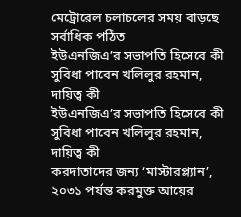মেট্রোরেল চলাচলের সময় বাড়ছে
সর্বাধিক পঠিত
ইউএনজিএ’র সভাপতি হিসেবে কী সুবিধা পাবেন খলিলুর রহমান, দায়িত্ব কী
ইউএনজিএ’র সভাপতি হিসেবে কী সুবিধা পাবেন খলিলুর রহমান, দায়িত্ব কী
করদাতাদের জন্য ‘মাস্টারপ্ল্যান’, ২০৩১ পর্যন্ত করমুক্ত আয়ের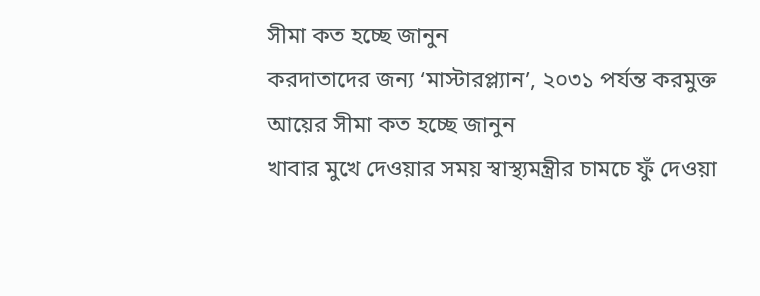সীমা কত হচ্ছে জানুন
করদাতাদের জন্য ‘মাস্টারপ্ল্যান’, ২০৩১ পর্যন্ত করমুক্ত আয়ের সীমা কত হচ্ছে জানুন
খাবার মুখে দেওয়ার সময় স্বাস্থ্যমন্ত্রীর চামচে ফুঁ দেওয়া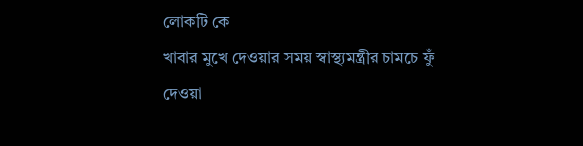লোকটি কে
খাবার মুখে দেওয়ার সময় স্বাস্থ্যমন্ত্রীর চামচে ফুঁ দেওয়া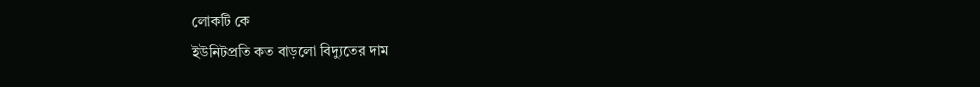লোকটি কে
ইউনিটপ্রতি কত বাড়লো বিদ্যুতের দাম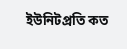ইউনিটপ্রতি কত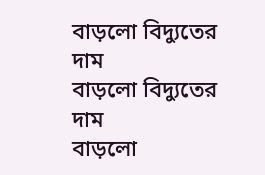বাড়লো বিদ্যুতের দাম
বাড়লো বিদ্যুতের দাম
বাড়লো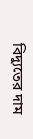বিদ্যুতের দাম